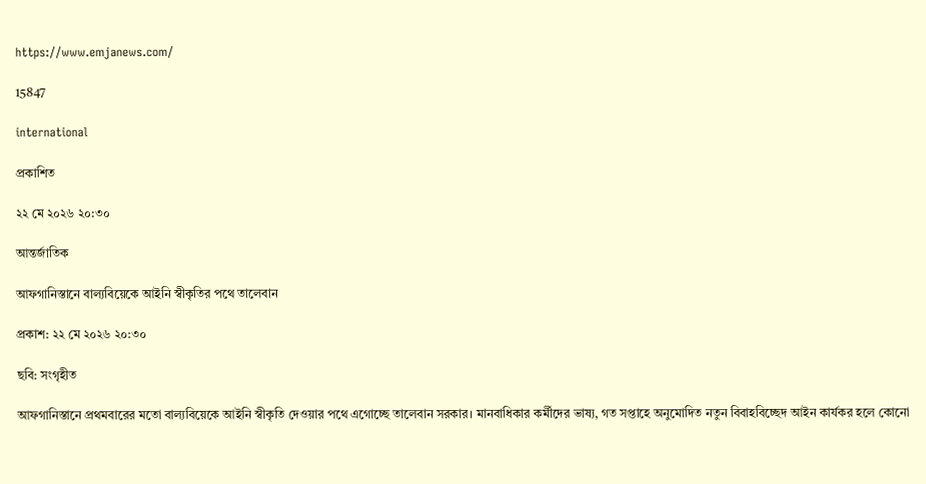https://www.emjanews.com/

15847

international

প্রকাশিত

২২ মে ২০২৬ ২০:৩০

আন্তর্জাতিক

আফগানিস্তানে বাল্যবিয়েকে আইনি স্বীকৃতির পথে তালেবান

প্রকাশ: ২২ মে ২০২৬ ২০:৩০

ছবি: সংগৃহীত

আফগানিস্তানে প্রথমবারের মতো বাল্যবিয়েকে আইনি স্বীকৃতি দেওয়ার পথে এগোচ্ছে তালেবান সরকার। মানবাধিকার কর্মীদের ভাষ্য, গত সপ্তাহে অনুমোদিত নতুন বিবাহবিচ্ছেদ আইন কার্যকর হলে কোনো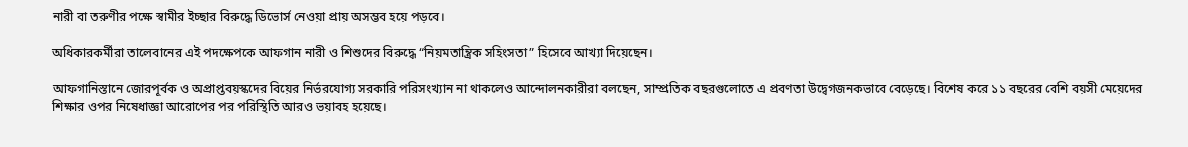নারী বা তরুণীর পক্ষে স্বামীর ইচ্ছার বিরুদ্ধে ডিভোর্স নেওয়া প্রায় অসম্ভব হয়ে পড়বে।

অধিকারকর্মীরা তালেবানের এই পদক্ষেপকে আফগান নারী ও শিশুদের বিরুদ্ধে “নিয়মতান্ত্রিক সহিংসতা” হিসেবে আখ্যা দিয়েছেন।

আফগানিস্তানে জোরপূর্বক ও অপ্রাপ্তবয়স্কদের বিয়ের নির্ভরযোগ্য সরকারি পরিসংখ্যান না থাকলেও আন্দোলনকারীরা বলছেন, সাম্প্রতিক বছরগুলোতে এ প্রবণতা উদ্বেগজনকভাবে বেড়েছে। বিশেষ করে ১১ বছরের বেশি বয়সী মেয়েদের শিক্ষার ওপর নিষেধাজ্ঞা আরোপের পর পরিস্থিতি আরও ভয়াবহ হয়েছে।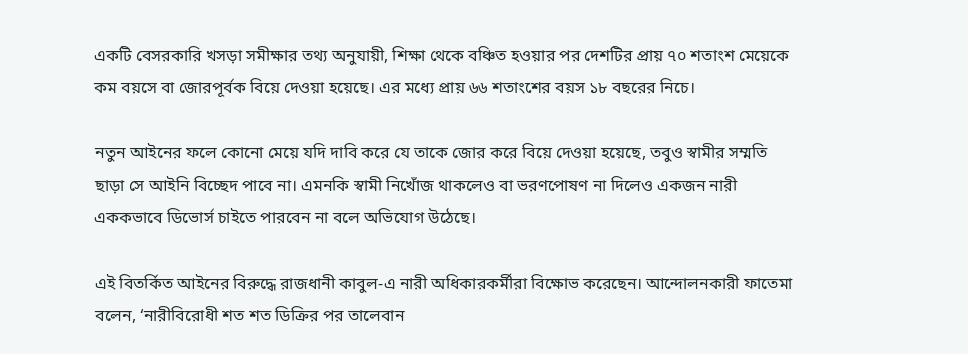একটি বেসরকারি খসড়া সমীক্ষার তথ্য অনুযায়ী, শিক্ষা থেকে বঞ্চিত হওয়ার পর দেশটির প্রায় ৭০ শতাংশ মেয়েকে কম বয়সে বা জোরপূর্বক বিয়ে দেওয়া হয়েছে। এর মধ্যে প্রায় ৬৬ শতাংশের বয়স ১৮ বছরের নিচে।

নতুন আইনের ফলে কোনো মেয়ে যদি দাবি করে যে তাকে জোর করে বিয়ে দেওয়া হয়েছে, তবুও স্বামীর সম্মতি ছাড়া সে আইনি বিচ্ছেদ পাবে না। এমনকি স্বামী নিখোঁজ থাকলেও বা ভরণপোষণ না দিলেও একজন নারী এককভাবে ডিভোর্স চাইতে পারবেন না বলে অভিযোগ উঠেছে।

এই বিতর্কিত আইনের বিরুদ্ধে রাজধানী কাবুল-এ নারী অধিকারকর্মীরা বিক্ষোভ করেছেন। আন্দোলনকারী ফাতেমা বলেন, ‘নারীবিরোধী শত শত ডিক্রির পর তালেবান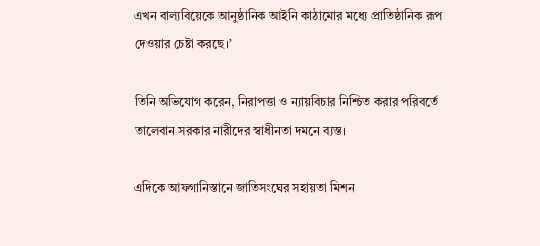এখন বাল্যবিয়েকে আনুষ্ঠানিক আইনি কাঠামোর মধ্যে প্রাতিষ্ঠানিক রূপ দেওয়ার চেষ্টা করছে।’

তিনি অভিযোগ করেন, নিরাপত্তা ও ন্যায়বিচার নিশ্চিত করার পরিবর্তে তালেবান সরকার নারীদের স্বাধীনতা দমনে ব্যস্ত।

এদিকে আফগানিস্তানে জাতিসংঘের সহায়তা মিশন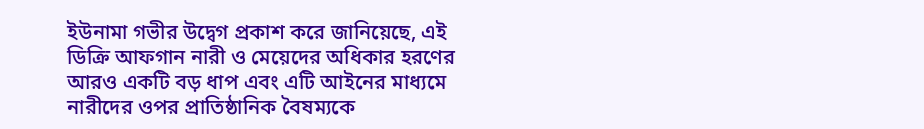ইউনামা গভীর উদ্বেগ প্রকাশ করে জানিয়েছে, এই ডিক্রি আফগান নারী ও মেয়েদের অধিকার হরণের আরও একটি বড় ধাপ এবং এটি আইনের মাধ্যমে নারীদের ওপর প্রাতিষ্ঠানিক বৈষম্যকে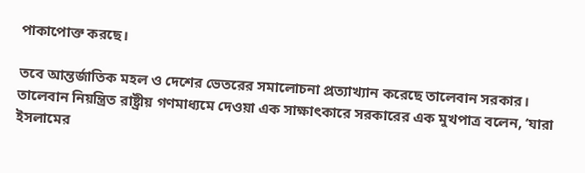পাকাপোক্ত করছে।

তবে আন্তর্জাতিক মহল ও দেশের ভেতরের সমালোচনা প্রত্যাখ্যান করেছে তালেবান সরকার। তালেবান নিয়ন্ত্রিত রাষ্ট্রীয় গণমাধ্যমে দেওয়া এক সাক্ষাৎকারে সরকারের এক মুখপাত্র বলেন, ‘যারা ইসলামের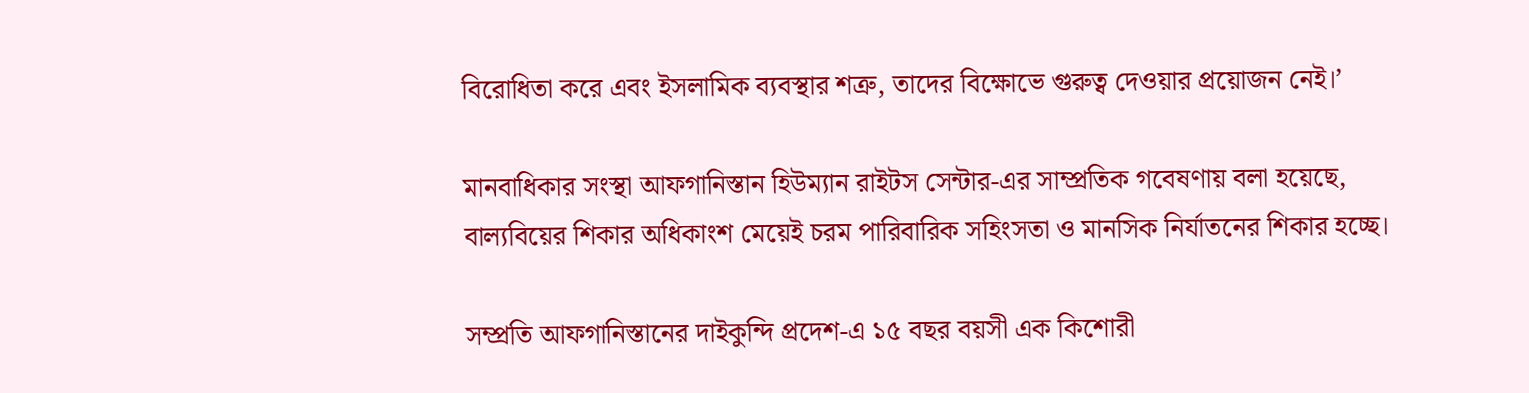বিরোধিতা করে এবং ইসলামিক ব্যবস্থার শত্রু, তাদের বিক্ষোভে গুরুত্ব দেওয়ার প্রয়োজন নেই।’

মানবাধিকার সংস্থা আফগানিস্তান হিউম্যান রাইটস সেন্টার-এর সাম্প্রতিক গবেষণায় বলা হয়েছে, বাল্যবিয়ের শিকার অধিকাংশ মেয়েই চরম পারিবারিক সহিংসতা ও মানসিক নির্যাতনের শিকার হচ্ছে।

সম্প্রতি আফগানিস্তানের দাইকুন্দি প্রদেশ-এ ১৫ বছর বয়সী এক কিশোরী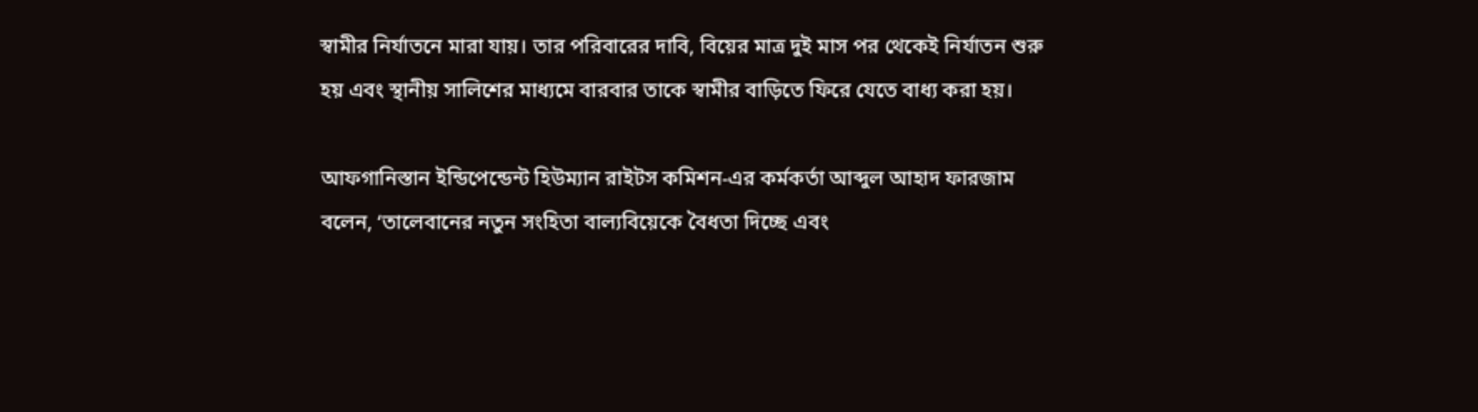স্বামীর নির্যাতনে মারা যায়। তার পরিবারের দাবি, বিয়ের মাত্র দুই মাস পর থেকেই নির্যাতন শুরু হয় এবং স্থানীয় সালিশের মাধ্যমে বারবার তাকে স্বামীর বাড়িতে ফিরে যেতে বাধ্য করা হয়।

আফগানিস্তান ইন্ডিপেন্ডেন্ট হিউম্যান রাইটস কমিশন-এর কর্মকর্তা আব্দুল আহাদ ফারজাম বলেন, ‘তালেবানের নতুন সংহিতা বাল্যবিয়েকে বৈধতা দিচ্ছে এবং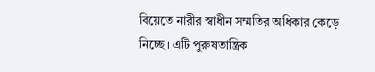বিয়েতে নারীর স্বাধীন সম্মতির অধিকার কেড়ে নিচ্ছে। এটি পুরুষতান্ত্রিক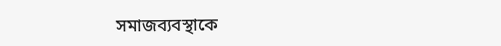সমাজব্যবস্থাকে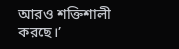আরও শক্তিশালী করছে।’